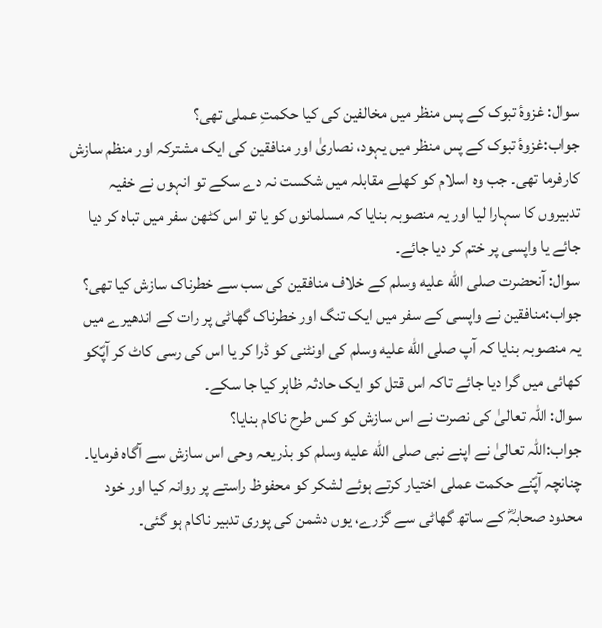سوال: غزوۂ تبوک کے پس منظر میں مخالفین کی کیا حکمتِ عملی تھی؟
جواب:غزوۂ تبوک کے پس منظر میں یہود، نصاریٰ اور منافقین کی ایک مشترکہ اور منظم سازش کارفرما تھی۔ جب وہ اسلام کو کھلے مقابلہ میں شکست نہ دے سکے تو انہوں نے خفیہ تدبیروں کا سہارا لیا اور یہ منصوبہ بنایا کہ مسلمانوں کو یا تو اس کٹھن سفر میں تباہ کر دیا جائے یا واپسی پر ختم کر دیا جائے۔
سوال: آنحضرت صلى الله عليه وسلم کے خلاف منافقین کی سب سے خطرناک سازش کیا تھی؟
جواب:منافقین نے واپسی کے سفر میں ایک تنگ اور خطرناک گھاٹی پر رات کے اندھیرے میں یہ منصوبہ بنایا کہ آپ صلى الله عليه وسلم کی اونٹنی کو ڈرا کر یا اس کی رسی کاٹ کر آپؐکو کھائی میں گرا دیا جائے تاکہ اس قتل کو ایک حادثہ ظاہر کیا جا سکے۔
سوال: اللہ تعالیٰ کی نصرت نے اس سازش کو کس طرح ناکام بنایا؟
جواب:اللہ تعالیٰ نے اپنے نبی صلى الله عليه وسلم کو بذریعہ وحی اس سازش سے آگاہ فرمایا۔ چنانچہ آپؐنے حکمت عملی اختیار کرتے ہوئے لشکر کو محفوظ راستے پر روانہ کیا اور خود محدود صحابہؓ کے ساتھ گھاٹی سے گزرے، یوں دشمن کی پوری تدبیر ناکام ہو گئی۔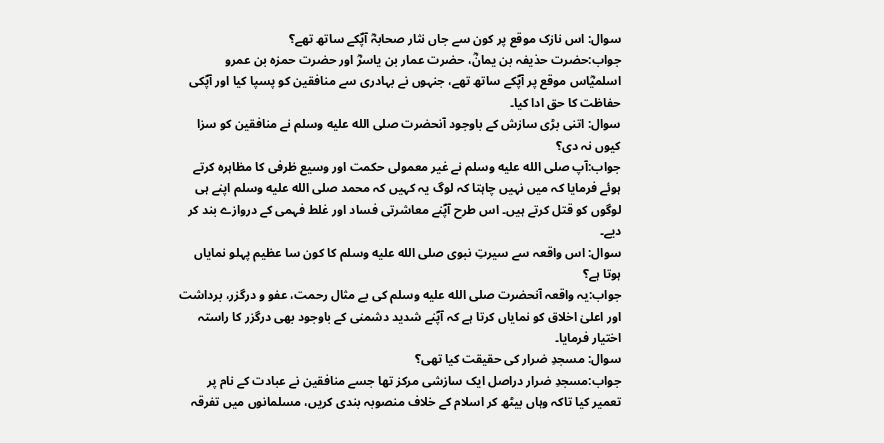سوال: اس نازک موقع پر کون سے جاں نثار صحابہؓ آپؐکے ساتھ تھے؟
جواب:حضرت حذیفہ بن یمانؓ، حضرت عمار بن یاسرؓ اور حضرت حمزہ بن عمرو اسلمیؓاس موقع پر آپؐکے ساتھ تھے، جنہوں نے بہادری سے منافقین کو پسپا کیا اور آپؐکی حفاظت کا حق ادا کیا۔
سوال: اتنی بڑی سازش کے باوجود آنحضرت صلى الله عليه وسلم نے منافقین کو سزا کیوں نہ دی؟
جواب:آپ صلى الله عليه وسلم نے غیر معمولی حکمت اور وسیع ظرفی کا مظاہرہ کرتے ہوئے فرمایا کہ میں نہیں چاہتا کہ لوگ یہ کہیں کہ محمد صلى الله عليه وسلم اپنے ہی لوگوں کو قتل کرتے ہیں۔ اس طرح آپؐنے معاشرتی فساد اور غلط فہمی کے دروازے بند کر دیے۔
سوال: اس واقعہ سے سیرتِ نبوی صلى الله عليه وسلم کا کون سا عظیم پہلو نمایاں ہوتا ہے؟
جواب:یہ واقعہ آنحضرت صلى الله عليه وسلم کی بے مثال رحمت، عفو و درگزر، برداشت اور اعلیٰ اخلاق کو نمایاں کرتا ہے کہ آپؐنے شدید دشمنی کے باوجود بھی درگزر کا راستہ اختیار فرمایا۔
سوال: مسجدِ ضرار کی حقیقت کیا تھی؟
جواب:مسجدِ ضرار دراصل ایک سازشی مرکز تھا جسے منافقین نے عبادت کے نام پر تعمیر کیا تاکہ وہاں بیٹھ کر اسلام کے خلاف منصوبہ بندی کریں، مسلمانوں میں تفرقہ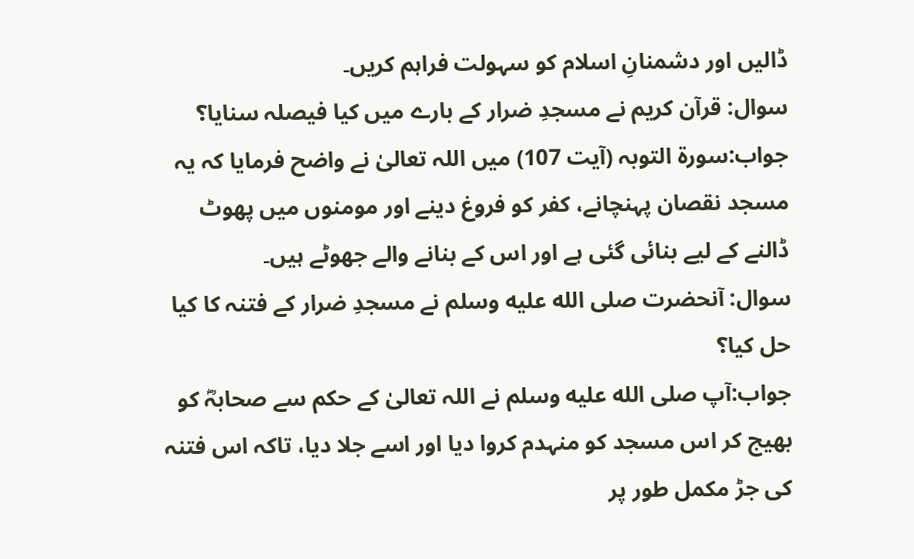ڈالیں اور دشمنانِ اسلام کو سہولت فراہم کریں۔
سوال: قرآن کریم نے مسجدِ ضرار کے بارے میں کیا فیصلہ سنایا؟
جواب:سورۃ التوبہ (آیت 107) میں اللہ تعالیٰ نے واضح فرمایا کہ یہ مسجد نقصان پہنچانے، کفر کو فروغ دینے اور مومنوں میں پھوٹ ڈالنے کے لیے بنائی گئی ہے اور اس کے بنانے والے جھوٹے ہیں۔
سوال: آنحضرت صلى الله عليه وسلم نے مسجدِ ضرار کے فتنہ کا کیا حل کیا؟
جواب:آپ صلى الله عليه وسلم نے اللہ تعالیٰ کے حکم سے صحابہؓ کو بھیج کر اس مسجد کو منہدم کروا دیا اور اسے جلا دیا، تاکہ اس فتنہ کی جڑ مکمل طور پر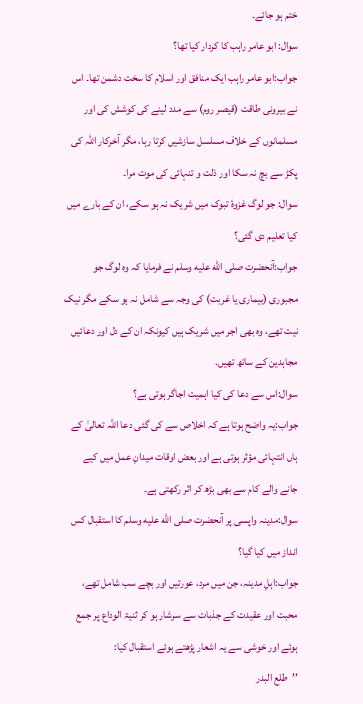ختم ہو جائے۔
سوال: ابو عامر راہب کا کردار کیا تھا؟
جواب:ابو عامر راہب ایک منافق اور اسلام کا سخت دشمن تھا۔ اس نے بیرونی طاقت (قیصر روم) سے مدد لینے کی کوشش کی اور مسلمانوں کے خلاف مسلسل سازشیں کرتا رہا، مگر آخرکار اللہ کی پکڑ سے بچ نہ سکا اور ذلت و تنہائی کی موت مرا۔
سوال: جو لوگ غزوۂ تبوک میں شریک نہ ہو سکے، ان کے بارے میں کیا تعلیم دی گئی؟
جواب:آنحضرت صلى الله عليه وسلم نے فرمایا کہ وہ لوگ جو مجبوری (بیماری یا غربت) کی وجہ سے شامل نہ ہو سکے مگر نیک نیت تھے، وہ بھی اجر میں شریک ہیں کیونکہ ان کے دل اور دعائیں مجاہدین کے ساتھ تھیں۔
سوال:اس سے دعا کی کیا اہمیت اجاگر ہوتی ہے؟
جواب:یہ واضح ہوتا ہے کہ اخلاص سے کی گئی دعا اللہ تعالیٰ کے ہاں انتہائی مؤثر ہوتی ہے اور بعض اوقات میدانِ عمل میں کیے جانے والے کام سے بھی بڑھ کر اثر رکھتی ہے۔
سوال:مدینہ واپسی پر آنحضرت صلى الله عليه وسلم کا استقبال کس انداز میں کیا گیا؟
جواب:اہلِ مدینہ، جن میں مرد، عورتیں اور بچے سب شامل تھے، محبت اور عقیدت کے جذبات سے سرشار ہو کر ثنیۃ الوداع پر جمع ہوئے اور خوشی سے یہ اشعار پڑھتے ہوئے استقبال کیا:
’’طلع البدر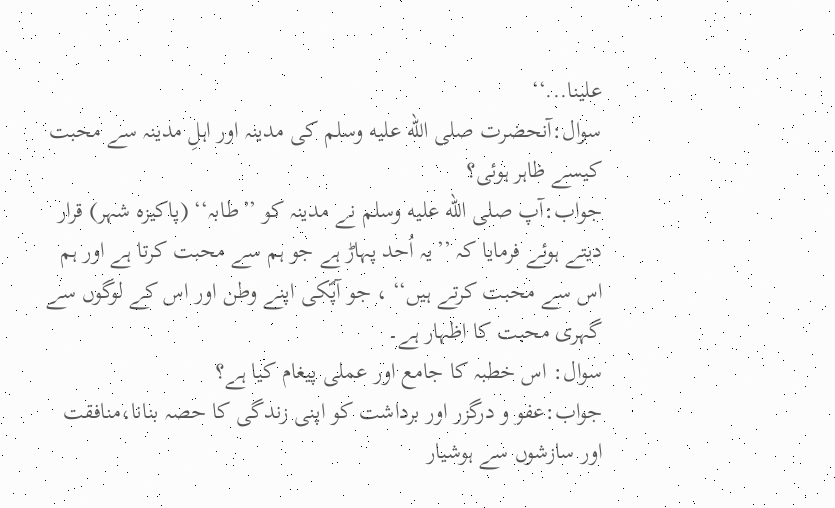علینا...‘‘
سوال:آنحضرت صلى الله عليه وسلم کی مدینہ اور اہلِ مدینہ سے محبت کیسے ظاہر ہوئی؟
جواب:آپ صلى الله عليه وسلم نے مدینہ کو ’’طابہ‘‘ (پاکیزہ شہر) قرار دیتے ہوئے فرمایا کہ ’’یہ اُحد پہاڑ ہے جو ہم سے محبت کرتا ہے اور ہم اس سے محبت کرتے ہیں‘‘ ، جو آپؐکی اپنے وطن اور اس کے لوگوں سے گہری محبت کا اظہار ہے۔
سوال: اس خطبہ کا جامع اور عملی پیغام کیا ہے؟
جواب:عفو و درگزر اور برداشت کو اپنی زندگی کا حصہ بنانا،منافقت اور سازشوں سے ہوشیار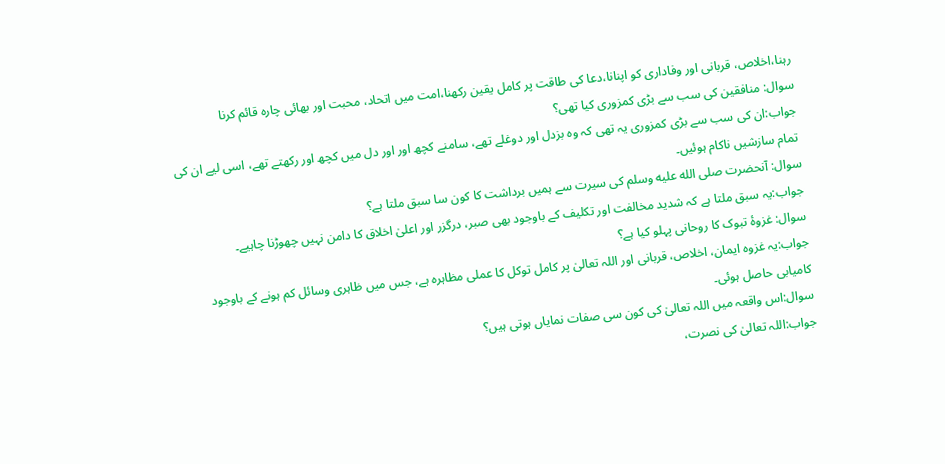رہنا،اخلاص، قربانی اور وفاداری کو اپنانا،دعا کی طاقت پر کامل یقین رکھنا،امت میں اتحاد، محبت اور بھائی چارہ قائم کرنا
سوال: منافقین کی سب سے بڑی کمزوری کیا تھی؟
جواب:ان کی سب سے بڑی کمزوری یہ تھی کہ وہ بزدل اور دوغلے تھے، سامنے کچھ اور اور دل میں کچھ اور رکھتے تھے، اسی لیے ان کی تمام سازشیں ناکام ہوئیں۔
سوال: آنحضرت صلى الله عليه وسلم کی سیرت سے ہمیں برداشت کا کون سا سبق ملتا ہے؟
جواب:یہ سبق ملتا ہے کہ شدید مخالفت اور تکلیف کے باوجود بھی صبر، درگزر اور اعلیٰ اخلاق کا دامن نہیں چھوڑنا چاہیے۔
سوال: غزوۂ تبوک کا روحانی پہلو کیا ہے؟
جواب:یہ غزوہ ایمان، اخلاص، قربانی اور اللہ تعالیٰ پر کامل توکل کا عملی مظاہرہ ہے، جس میں ظاہری وسائل کم ہونے کے باوجود کامیابی حاصل ہوئی۔
سوال:اس واقعہ میں اللہ تعالیٰ کی کون سی صفات نمایاں ہوتی ہیں؟
جواب:اللہ تعالیٰ کی نصرت،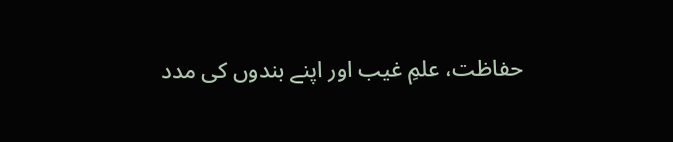حفاظت، علمِ غیب اور اپنے بندوں کی مدد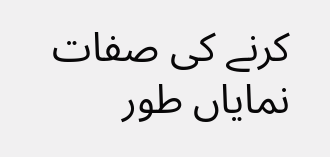کرنے کی صفات نمایاں طور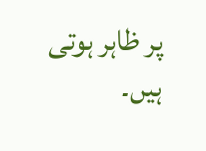پر ظاہر ہوتی ہیں۔